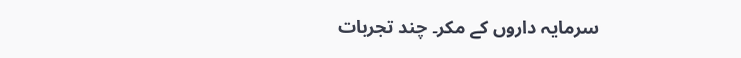سرمایہ داروں کے مکر۔ چند تجربات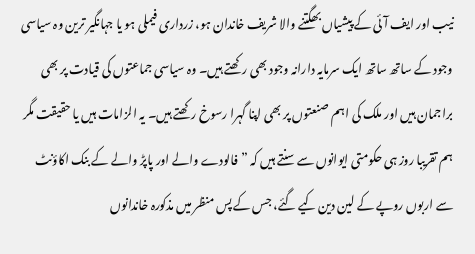نیب اور ایف آئی کے پیشیاں بھگتنے والا شریف خاندان ہو، زرداری فیملی ہو یا جہانگیر ترین وہ سیاسی وجود کے ساتھ ساتھ ایک سرمایہ دارانہ وجود بھی رکھتے ہیں۔ وہ سیاسی جماعتوں کی قیادت پر بھی براجمان ہیں اور ملک کی اہم صنعتوں پر بھی اپنا گہرا رسوخ رکھتے ہیں۔ یہ الزامات ہیں یا حقیقت مگر ہم تقریبا روز ہی حکومتی ایوانوں سے سنتے ہیں کہ ”فالودے والے اور پاپڑ والے کے بنک اکاؤنٹ سے اربوں روپے کے لین دین کیے گئے، جس کے پس منظر میں مذکورہ خاندانوں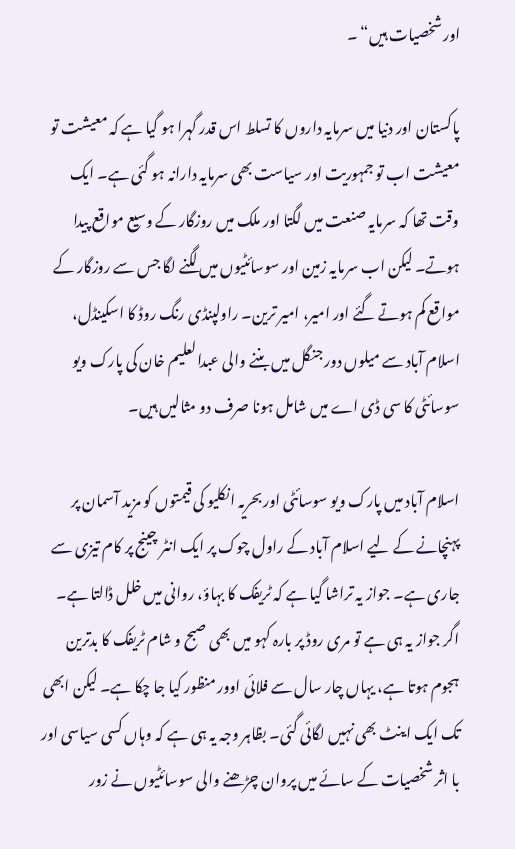اور شخصیات ہیں“ ۔

پاکستان اور دنیا میں سرمایہ داروں کا تسلط اس قدر گہرا ہو گیا ہے کہ معیشت تو معیشت اب تو جمہوریت اور سیاست بھی سرمایہ دارانہ ہو گئی ہے۔ ایک وقت تھا کہ سرمایہ صنعت میں لگتا اور ملک میں روزگار کے وسیع مواقع پیدا ہوتے۔ لیکن اب سرمایہ زمین اور سوسائٹیوں میں لگنے لگا جس سے روزگار کے مواقع کم ہوتے گئے اور امیر، امیر ترین۔ راولپنڈی رنگ روڈ کا اسکینڈل، اسلام آباد سے میلوں دور جنگل میں بننے والی عبدالعلیم خان کی پارک ویو سوسائٹی کا سی ڈی اے میں شامل ہونا صرف دو مثالیں ہیں۔

اسلام آباد میں پارک ویو سوسائٹی اور بحریہ انکلیو کی قیمتوں کو مزید آسمان پر پہنچانے کے لیے اسلام آباد کے راول چوک پر ایک انٹر چینج پر کام تیزی سے جاری ہے۔ جواز یہ تراشا گیا ہے کہ ٹریفک کا بہاؤ، روانی میں خلل ڈالتا ہے۔ اگر جواز یہ ہی ہے تو مری روڈ پر بارہ کہو میں بھی صبح و شام ٹریفک کا بدترین ہجوم ہوتا ہے، یہاں چار سال سے فلائی اوور منظور کیا جا چکا ہے۔ لیکن ابھی تک ایک اینٹ بھی نہیں لگائی گئی۔ بظاہر وجہ یہ ہی ہے کہ وہاں کسی سیاسی اور با اثر شخصیات کے سائے میں پروان چڑھنے والی سوسائٹیوں نے زور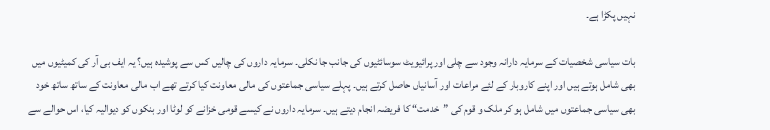نہیں پکڑا ہے۔

بات سیاسی شخصیات کے سرمایہ دارانہ وجود سے چلی اور پرائیویٹ سوسائٹیوں کی جانب جا نکلی۔ سرمایہ داروں کی چالیں کس سے پوشیدہ ہیں؟ یہ ایف بی آر کی کمیٹیوں میں بھی شامل ہوتے ہیں اور اپنے کاروبار کے لئے مراعات اور آسانیاں حاصل کرتے ہیں۔ پہلے سیاسی جماعتوں کی مالی معاونت کیا کرتے تھے اب مالی معاونت کے ساتھ ساتھ خود بھی سیاسی جماعتوں میں شامل ہو کر ملک و قوم کی ”خدمت“ کا فریضہ انجام دیتے ہیں۔ سرمایہ داروں نے کیسے قومی خزانے کو لوٹا اور بنکوں کو دیوالیہ کیا، اس حوالے سے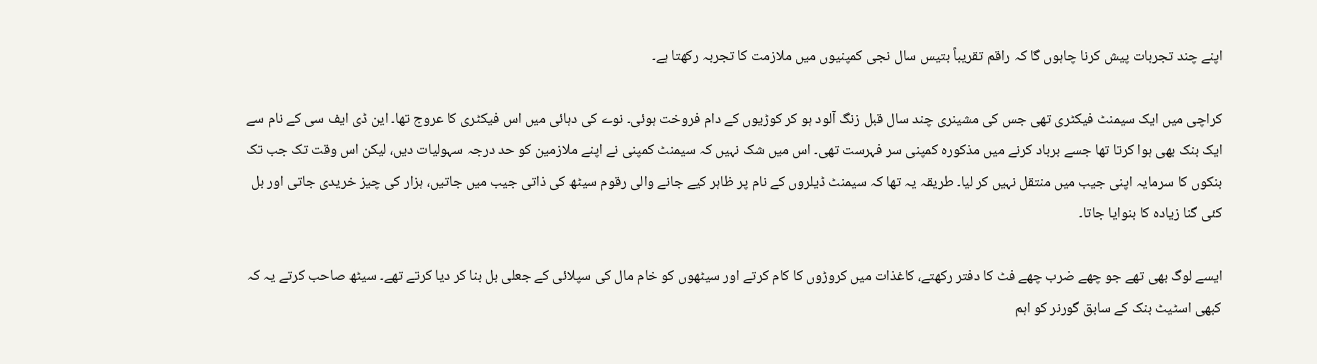اپنے چند تجربات پیش کرنا چاہوں گا کہ راقم تقریباً بتیس سال نجی کمپنیوں میں ملازمت کا تجربہ رکھتا ہے۔

کراچی میں ایک سیمنٹ فیکٹری تھی جس کی مشینری چند سال قبل زنگ آلود ہو کر کوڑیوں کے دام فروخت ہوئی۔ نوے کی دہائی میں اس فیکٹری کا عروج تھا۔ این ڈی ایف سی کے نام سے ایک بنک بھی ہوا کرتا تھا جسے برباد کرنے میں مذکورہ کمپنی سر فہرست تھی۔ اس میں شک نہیں کہ سیمنٹ کمپنی نے اپنے ملازمین کو حد درجہ سہولیات دیں، لیکن اس وقت تک جب تک بنکوں کا سرمایہ اپنی جیب میں منتقل نہیں کر لیا۔ طریقہ یہ تھا کہ سیمنٹ ڈیلروں کے نام پر ظاہر کیے جانے والی رقوم سیٹھ کی ذاتی جیب میں جاتیں، ہزار کی چیز خریدی جاتی اور بل کئی گنا زیادہ کا بنوایا جاتا۔

ایسے لوگ بھی تھے جو چھے ضرب چھے فٹ کا دفتر رکھتے، کاغذات میں کروڑوں کا کام کرتے اور سیٹھوں کو خام مال کی سپلائی کے جعلی بل بنا کر دیا کرتے تھے۔ سیٹھ صاحب کرتے یہ کہ کبھی اسٹیٹ بنک کے سابق گورنر کو اہم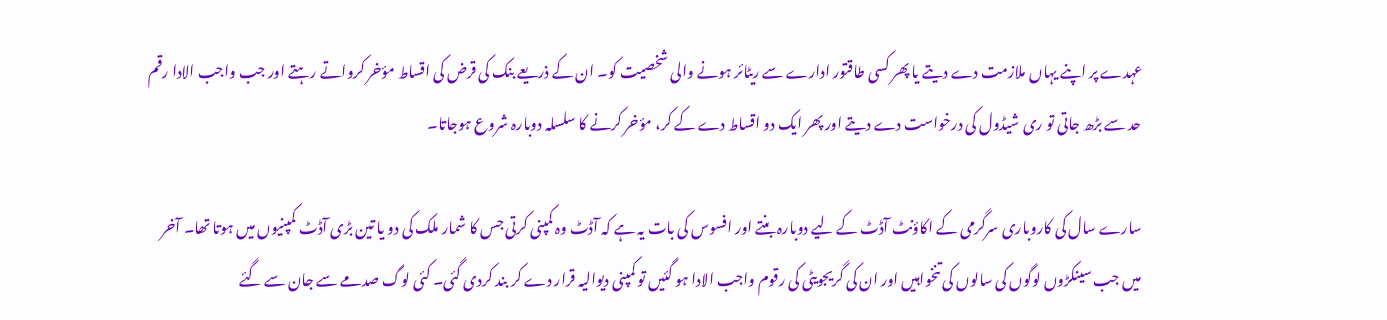عہدے پر اپنے یہاں ملازمت دے دیتے یا پھر کسی طاقتور ادارے سے ریٹائر ہونے والی شخصیت کو۔ ان کے ذریعے بنک کی قرض کی اقساط مؤخر کرواتے رہتے اور جب واجب الادا رقم حد سے بڑھ جاتی تو ری شیڈول کی درخواست دے دیتے اور پھر ایک دو اقساط دے کے کر، مؤخر کرنے کا سلسلہ دوبارہ شروع ہوجاتا۔

سارے سال کی کاروباری سرگرمی کے اکاؤنٹ آڈٹ کے لیے دوبارہ بنتے اور افسوس کی بات یہ ہے کہ آڈٹ وہ کمپنی کرتی جس کا شمار ملک کی دو یا تین بڑی آڈٹ کمپنیوں میں ہوتا تھا۔ آخر میں جب سینکڑوں لوگوں کی سالوں کی تنخواہیں اور ان کی گریجویٹی کی رقوم واجب الادا ہو گئیں تو کمپنی دیوالیہ قرار دے کر بند کردی گئی۔ کئی لوگ صدمے سے جان سے گئے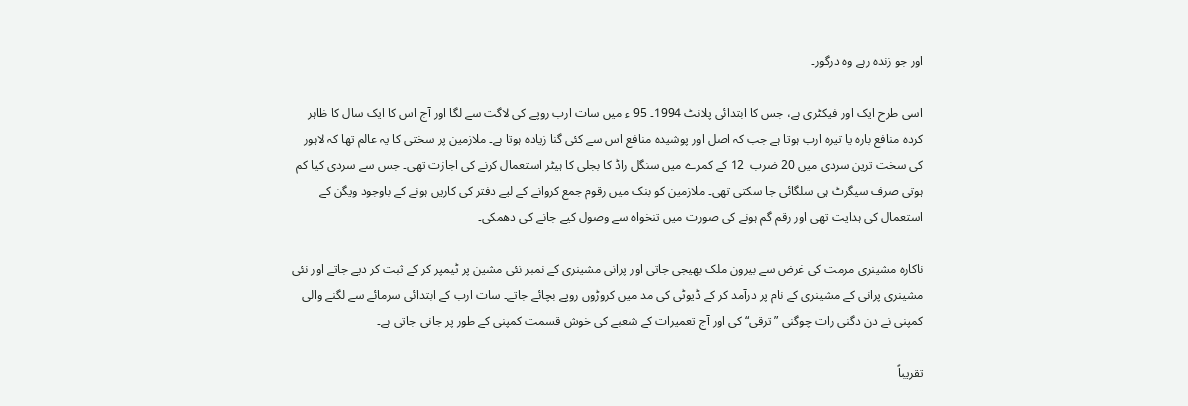اور جو زندہ رہے وہ درگور۔

اسی طرح ایک اور فیکٹری ہے، جس کا ابتدائی پلانٹ 1994۔ 95 ء میں سات ارب روپے کی لاگت سے لگا اور آج اس کا ایک سال کا ظاہر کردہ منافع بارہ یا تیرہ ارب ہوتا ہے جب کہ اصل اور پوشیدہ منافع اس سے کئی گنا زیادہ ہوتا ہے۔ ملازمین پر سختی کا یہ عالم تھا کہ لاہور کی سخت ترین سردی میں 20 ضرب  12 کے کمرے میں سنگل راڈ کا بجلی کا ہیٹر استعمال کرنے کی اجازت تھی۔ جس سے سردی کیا کم ہوتی صرف سیگرٹ ہی سلگائی جا سکتی تھی۔ ملازمین کو بنک میں رقوم جمع کروانے کے لیے دفتر کی کاریں ہونے کے باوجود ویگن کے استعمال کی ہدایت تھی اور رقم گم ہونے کی صورت میں تنخواہ سے وصول کیے جانے کی دھمکی۔

ناکارہ مشینری مرمت کی غرض سے بیرون ملک بھیجی جاتی اور پرانی مشینری کے نمبر نئی مشین پر ٹیمپر کر کے ثبت کر دیے جاتے اور نئی مشینری پرانی کے مشینری کے نام پر درآمد کر کے ڈیوٹی کی مد میں کروڑوں روپے بچائے جاتے۔ سات ارب کے ابتدائی سرمائے سے لگنے والی کمپنی نے دن دگنی رات چوگنی ”ترقی“ کی اور آج تعمیرات کے شعبے کی خوش قسمت کمپنی کے طور پر جانی جاتی ہے۔

تقریباً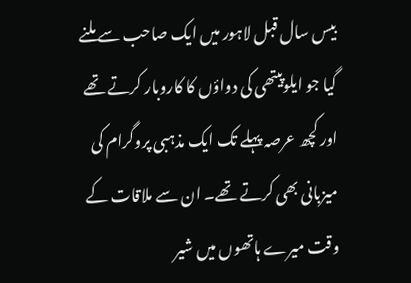بیس سال قبل لاہور میں ایک صاحب سے ملنے گیا جو ایلوپیتھی کی دواؤں کا کاروبار کرتے تھے اور کچھ عرصہ پہلے تک ایک مذہبی پروگرام کی میزبانی بھی کرتے تھے۔ ان سے ملاقات کے وقت میرے ہاتھوں میں شیر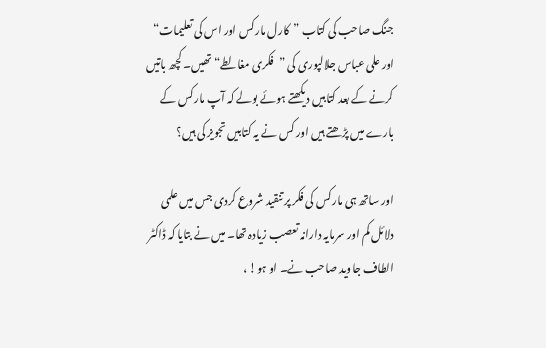جنگ صاحب کی کتاب ”کارل مارکس اور اس کی تعلیمات“ اور علی عباس جلالپوری کی ”فکری مغالطے“ تھیں۔ کچھ باتیں کرنے کے بعد کتابیں دیکھتے ہوئے بولے کہ آپ مارکس کے بارے میں پڑھتے ہیں اور کس نے یہ کتابیں تجویز کی ہیں؟

اور ساتھ ہی مارکس کی فکر پر تنقید شروع کردی جس میں علمی دلائل کم اور سرمایہ دارانہ تعصب زیادہ تھا۔ میں نے بتایا کہ ڈاکٹر الطاف جاوید صاحب نے۔ او ہو! ،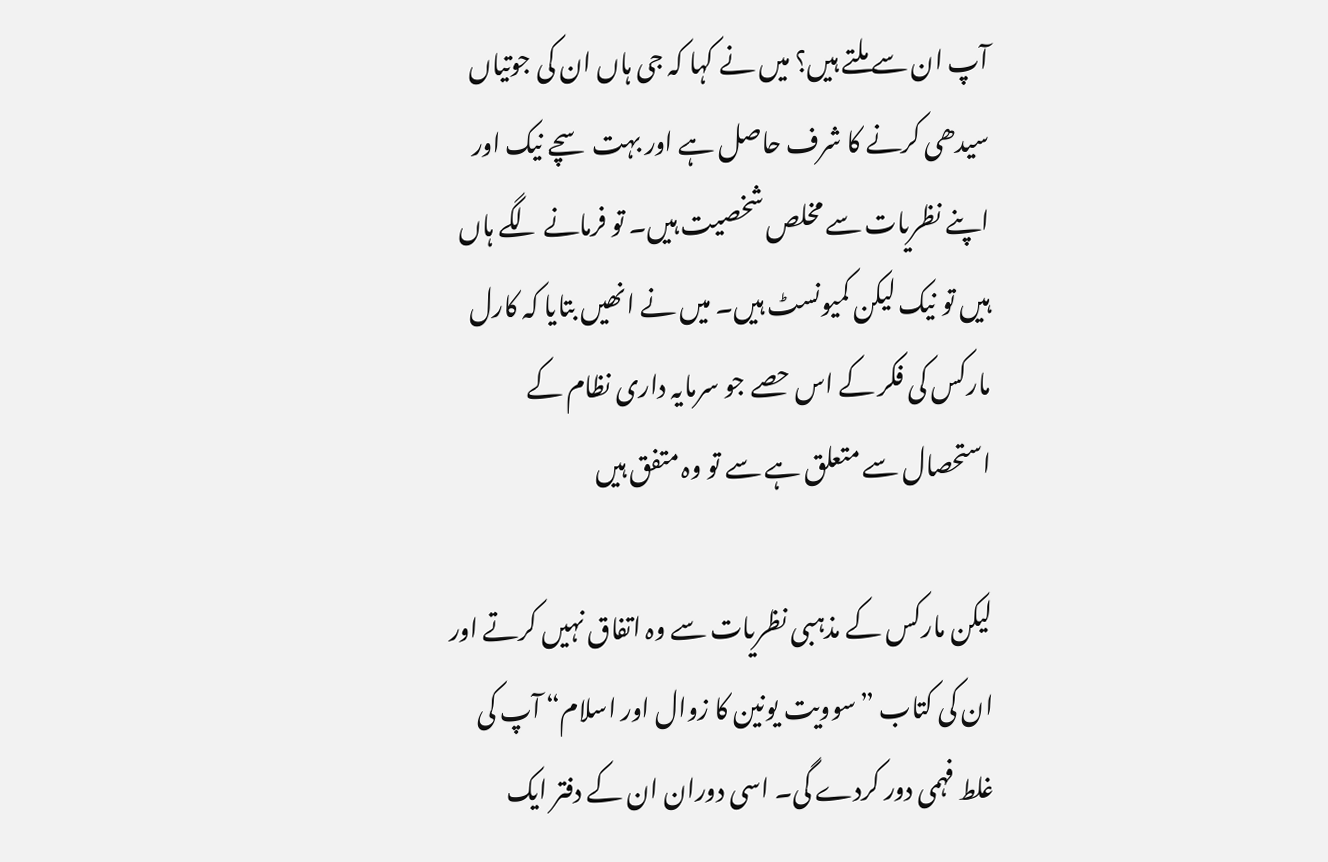آپ ان سے ملتے ہیں؟ میں نے کہا کہ جی ہاں ان کی جوتیاں سیدھی کرنے کا شرف حاصل ہے اور بہت سچے نیک اور اپنے نظریات سے مخلص شخصیت ہیں۔ تو فرمانے لگے ہاں ہیں تو نیک لیکن کمیونسٹ ہیں۔ میں نے انھیں بتایا کہ کارل مارکس کی فکر کے اس حصے جو سرمایہ داری نظام کے استحصال سے متعلق ہے سے تو وہ متفق ہیں

لیکن مارکس کے مذہبی نظریات سے وہ اتفاق نہیں کرتے اور ان کی کتاب ”سوویت یونین کا زوال اور اسلام“ آپ کی غلط فہمی دور کردے گی۔ اسی دوران ان کے دفتر ایک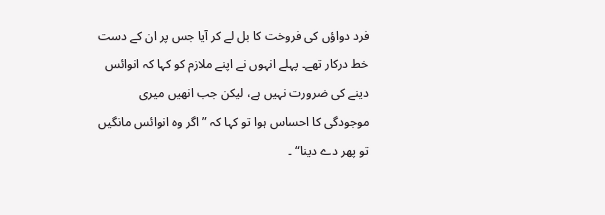فرد دواؤں کی فروخت کا بل لے کر آیا جس پر ان کے دست خط درکار تھے۔ پہلے انہوں نے اپنے ملازم کو کہا کہ انوائس دینے کی ضرورت نہیں ہے، لیکن جب انھیں میری موجودگی کا احساس ہوا تو کہا کہ ”اگر وہ انوائس مانگیں تو پھر دے دینا“ ۔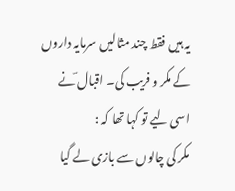یہ ہیں فقط چند مثالیں سرمایہ داروں کے مکر و فریب کی۔ اقبال ؔنے اسی لیے تو کہا تھا کہ :
مکر کی چالوں سے بازی لے گیا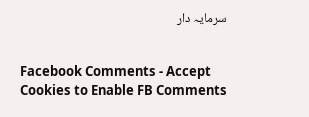سرمایہ دار


Facebook Comments - Accept Cookies to Enable FB Comments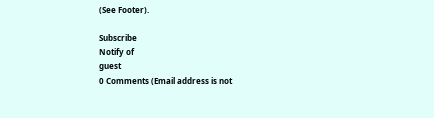(See Footer).

Subscribe
Notify of
guest
0 Comments (Email address is not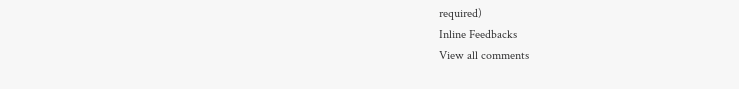required)
Inline Feedbacks
View all comments